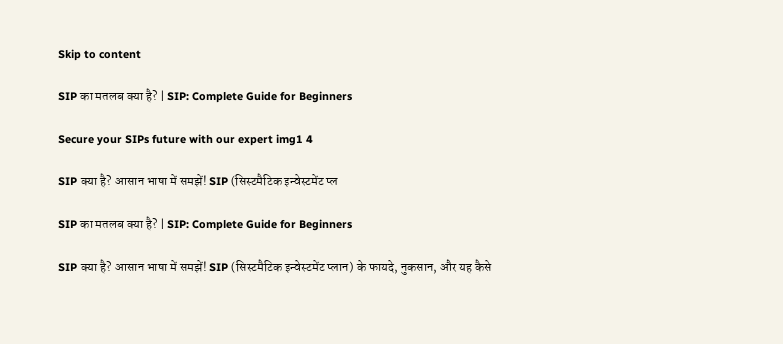Skip to content

SIP का मतलब क्या है? | SIP: Complete Guide for Beginners

Secure your SIPs future with our expert img1 4

SIP क्या है? आसान भाषा में समझें! SIP (सिस्टमैटिक इन्वेस्टमेंट प्ल

SIP का मतलब क्या है? | SIP: Complete Guide for Beginners

SIP क्या है? आसान भाषा में समझें! SIP (सिस्टमैटिक इन्वेस्टमेंट प्लान) के फायदे, नुकसान, और यह कैसे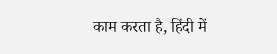काम करता है, हिंदी में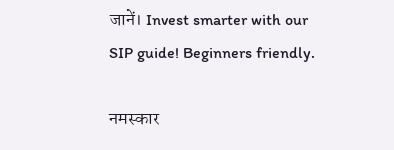जानें। Invest smarter with our SIP guide! Beginners friendly.

नमस्कार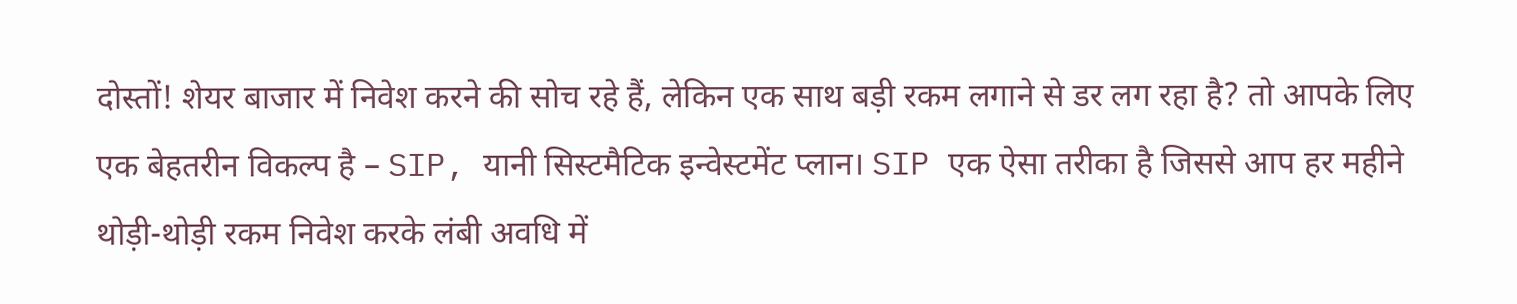दोस्तों! शेयर बाजार में निवेश करने की सोच रहे हैं, लेकिन एक साथ बड़ी रकम लगाने से डर लग रहा है? तो आपके लिए एक बेहतरीन विकल्प है – SIP, यानी सिस्टमैटिक इन्वेस्टमेंट प्लान। SIP एक ऐसा तरीका है जिससे आप हर महीने थोड़ी-थोड़ी रकम निवेश करके लंबी अवधि में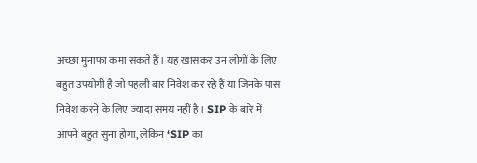अच्छा मुनाफा कमा सकते हैं। यह खासकर उन लोगों के लिए बहुत उपयोगी है जो पहली बार निवेश कर रहे हैं या जिनके पास निवेश करने के लिए ज्यादा समय नहीं है। SIP के बारे में आपने बहुत सुना होगा, लेकिन ‘SIP का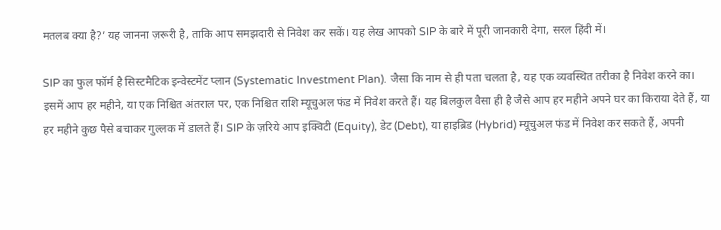मतलब क्या है?’ यह जानना ज़रूरी है, ताकि आप समझदारी से निवेश कर सकें। यह लेख आपको SIP के बारे में पूरी जानकारी देगा, सरल हिंदी में।

SIP का फुल फॉर्म है सिस्टमैटिक इन्वेस्टमेंट प्लान (Systematic Investment Plan). जैसा कि नाम से ही पता चलता है, यह एक व्यवस्थित तरीका है निवेश करने का। इसमें आप हर महीने, या एक निश्चित अंतराल पर, एक निश्चित राशि म्यूचुअल फंड में निवेश करते हैं। यह बिलकुल वैसा ही है जैसे आप हर महीने अपने घर का किराया देते हैं, या हर महीने कुछ पैसे बचाकर गुल्लक में डालते हैं। SIP के ज़रिये आप इक्विटी (Equity), डेट (Debt), या हाइब्रिड (Hybrid) म्यूचुअल फंड में निवेश कर सकते हैं, अपनी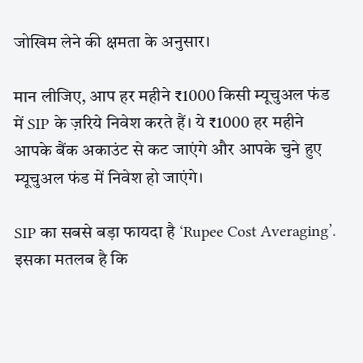जोखिम लेने की क्षमता के अनुसार।

मान लीजिए, आप हर महीने ₹1000 किसी म्यूचुअल फंड में SIP के ज़रिये निवेश करते हैं। ये ₹1000 हर महीने आपके बैंक अकाउंट से कट जाएंगे और आपके चुने हुए म्यूचुअल फंड में निवेश हो जाएंगे।

SIP का सबसे बड़ा फायदा है ‘Rupee Cost Averaging’. इसका मतलब है कि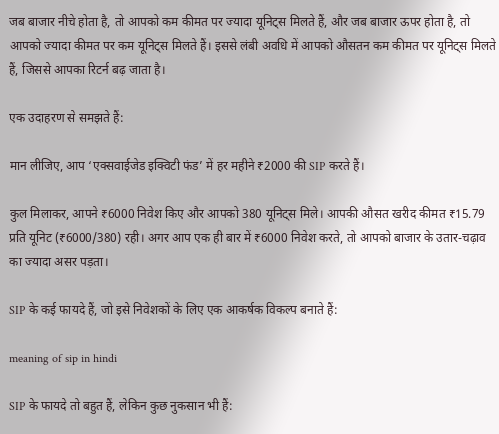जब बाजार नीचे होता है, तो आपको कम कीमत पर ज्यादा यूनिट्स मिलते हैं, और जब बाजार ऊपर होता है, तो आपको ज्यादा कीमत पर कम यूनिट्स मिलते हैं। इससे लंबी अवधि में आपको औसतन कम कीमत पर यूनिट्स मिलते हैं, जिससे आपका रिटर्न बढ़ जाता है।

एक उदाहरण से समझते हैं:

मान लीजिए, आप ‘एक्सवाईजेड इक्विटी फंड’ में हर महीने ₹2000 की SIP करते हैं।

कुल मिलाकर, आपने ₹6000 निवेश किए और आपको 380 यूनिट्स मिले। आपकी औसत खरीद कीमत ₹15.79 प्रति यूनिट (₹6000/380) रही। अगर आप एक ही बार में ₹6000 निवेश करते, तो आपको बाजार के उतार-चढ़ाव का ज्यादा असर पड़ता।

SIP के कई फायदे हैं, जो इसे निवेशकों के लिए एक आकर्षक विकल्प बनाते हैं:

meaning of sip in hindi

SIP के फायदे तो बहुत हैं, लेकिन कुछ नुकसान भी हैं: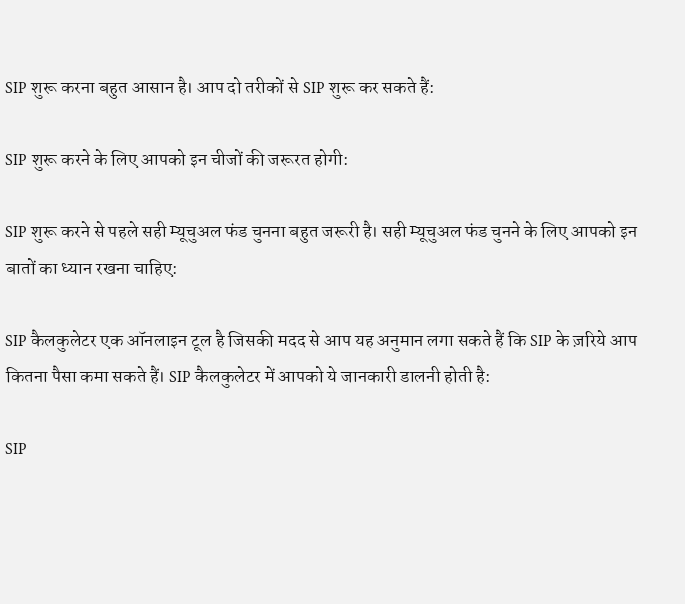SIP शुरू करना बहुत आसान है। आप दो तरीकों से SIP शुरू कर सकते हैं:

SIP शुरू करने के लिए आपको इन चीजों की जरूरत होगी:

SIP शुरू करने से पहले सही म्यूचुअल फंड चुनना बहुत जरूरी है। सही म्यूचुअल फंड चुनने के लिए आपको इन बातों का ध्यान रखना चाहिए:

SIP कैलकुलेटर एक ऑनलाइन टूल है जिसकी मदद से आप यह अनुमान लगा सकते हैं कि SIP के ज़रिये आप कितना पैसा कमा सकते हैं। SIP कैलकुलेटर में आपको ये जानकारी डालनी होती है:

SIP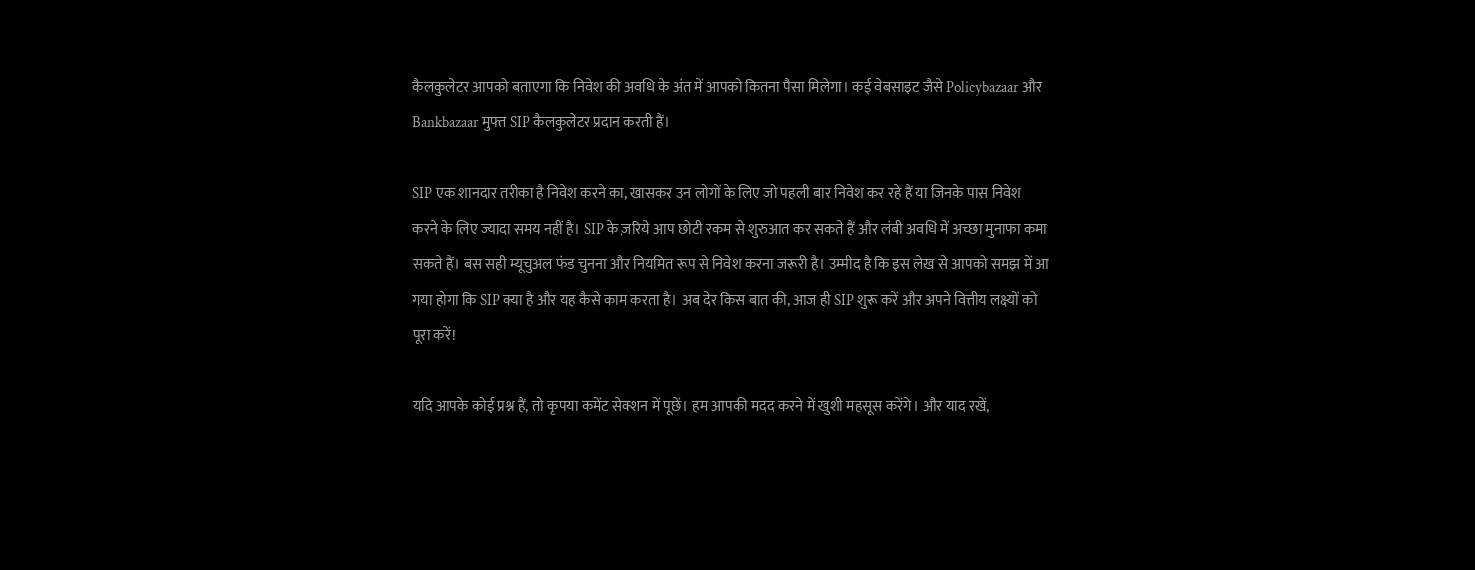कैलकुलेटर आपको बताएगा कि निवेश की अवधि के अंत में आपको कितना पैसा मिलेगा। कई वेबसाइट जैसे Policybazaar और Bankbazaar मुफ्त SIP कैलकुलेटर प्रदान करती हैं।

SIP एक शानदार तरीका है निवेश करने का, खासकर उन लोगों के लिए जो पहली बार निवेश कर रहे हैं या जिनके पास निवेश करने के लिए ज्यादा समय नहीं है। SIP के ज़रिये आप छोटी रकम से शुरुआत कर सकते हैं और लंबी अवधि में अच्छा मुनाफा कमा सकते हैं। बस सही म्यूचुअल फंड चुनना और नियमित रूप से निवेश करना जरूरी है। उम्मीद है कि इस लेख से आपको समझ में आ गया होगा कि SIP क्या है और यह कैसे काम करता है। अब देर किस बात की, आज ही SIP शुरू करें और अपने वित्तीय लक्ष्यों को पूरा करें!

यदि आपके कोई प्रश्न हैं, तो कृपया कमेंट सेक्शन में पूछें। हम आपकी मदद करने में खुशी महसूस करेंगे। और याद रखें,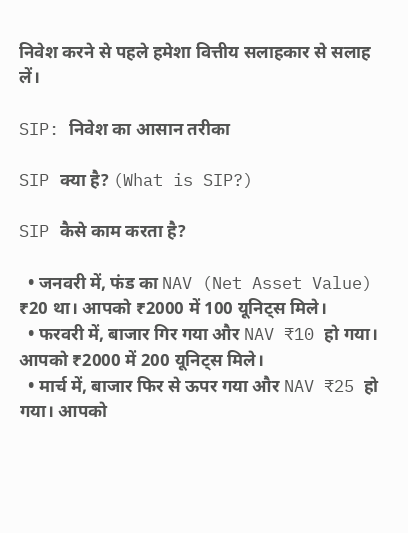निवेश करने से पहले हमेशा वित्तीय सलाहकार से सलाह लें।

SIP: निवेश का आसान तरीका

SIP क्या है? (What is SIP?)

SIP कैसे काम करता है?

  • जनवरी में, फंड का NAV (Net Asset Value) ₹20 था। आपको ₹2000 में 100 यूनिट्स मिले।
  • फरवरी में, बाजार गिर गया और NAV ₹10 हो गया। आपको ₹2000 में 200 यूनिट्स मिले।
  • मार्च में, बाजार फिर से ऊपर गया और NAV ₹25 हो गया। आपको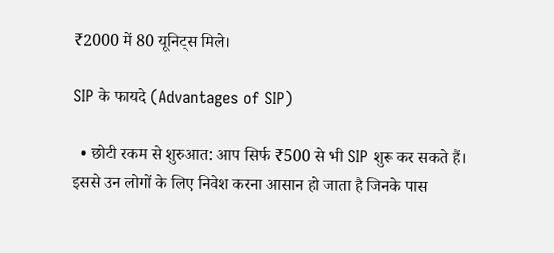₹2000 में 80 यूनिट्स मिले।

SIP के फायदे (Advantages of SIP)

  • छोटी रकम से शुरुआत: आप सिर्फ ₹500 से भी SIP शुरू कर सकते हैं। इससे उन लोगों के लिए निवेश करना आसान हो जाता है जिनके पास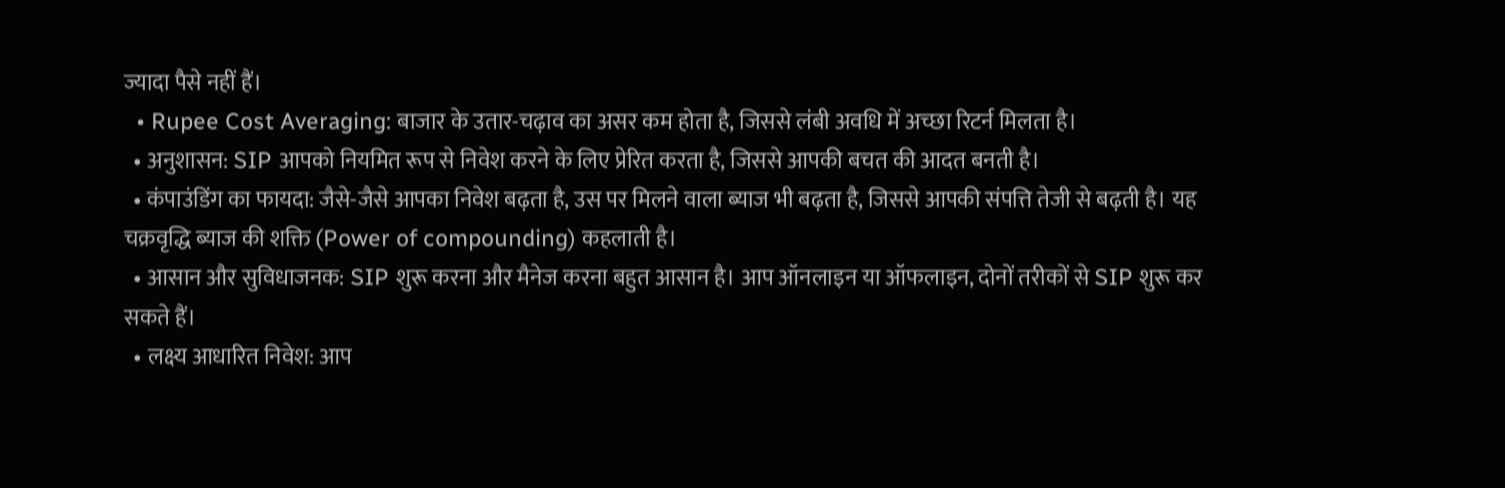ज्यादा पैसे नहीं हैं।
  • Rupee Cost Averaging: बाजार के उतार-चढ़ाव का असर कम होता है, जिससे लंबी अवधि में अच्छा रिटर्न मिलता है।
  • अनुशासन: SIP आपको नियमित रूप से निवेश करने के लिए प्रेरित करता है, जिससे आपकी बचत की आदत बनती है।
  • कंपाउंडिंग का फायदा: जैसे-जैसे आपका निवेश बढ़ता है, उस पर मिलने वाला ब्याज भी बढ़ता है, जिससे आपकी संपत्ति तेजी से बढ़ती है। यह चक्रवृद्धि ब्याज की शक्ति (Power of compounding) कहलाती है।
  • आसान और सुविधाजनक: SIP शुरू करना और मैनेज करना बहुत आसान है। आप ऑनलाइन या ऑफलाइन, दोनों तरीकों से SIP शुरू कर सकते हैं।
  • लक्ष्य आधारित निवेश: आप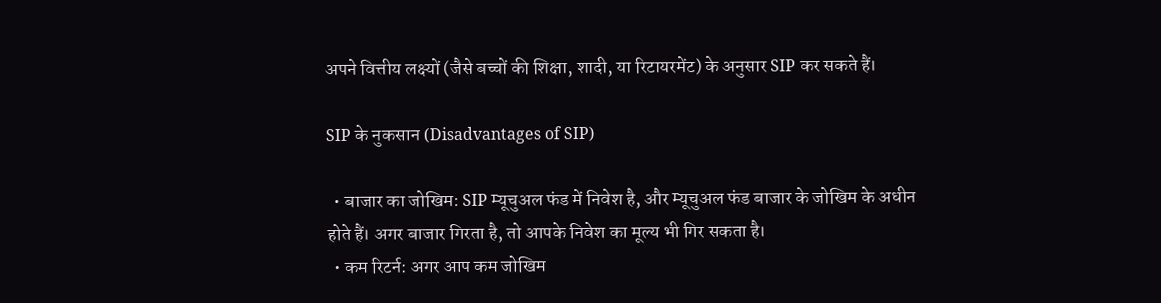अपने वित्तीय लक्ष्यों (जैसे बच्चों की शिक्षा, शादी, या रिटायरमेंट) के अनुसार SIP कर सकते हैं।

SIP के नुकसान (Disadvantages of SIP)

  • बाजार का जोखिम: SIP म्यूचुअल फंड में निवेश है, और म्यूचुअल फंड बाजार के जोखिम के अधीन होते हैं। अगर बाजार गिरता है, तो आपके निवेश का मूल्य भी गिर सकता है।
  • कम रिटर्न: अगर आप कम जोखिम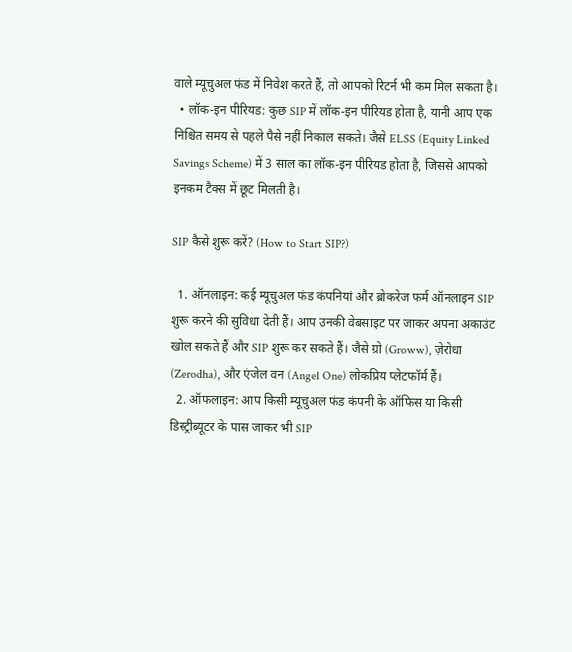वाले म्यूचुअल फंड में निवेश करते हैं, तो आपको रिटर्न भी कम मिल सकता है।
  • लॉक-इन पीरियड: कुछ SIP में लॉक-इन पीरियड होता है, यानी आप एक निश्चित समय से पहले पैसे नहीं निकाल सकते। जैसे ELSS (Equity Linked Savings Scheme) में 3 साल का लॉक-इन पीरियड होता है, जिससे आपको इनकम टैक्स में छूट मिलती है।

SIP कैसे शुरू करें? (How to Start SIP?)

  1. ऑनलाइन: कई म्यूचुअल फंड कंपनियां और ब्रोकरेज फर्म ऑनलाइन SIP शुरू करने की सुविधा देती हैं। आप उनकी वेबसाइट पर जाकर अपना अकाउंट खोल सकते हैं और SIP शुरू कर सकते हैं। जैसे ग्रो (Groww), ज़ेरोधा (Zerodha), और एंजेल वन (Angel One) लोकप्रिय प्लेटफॉर्म हैं।
  2. ऑफलाइन: आप किसी म्यूचुअल फंड कंपनी के ऑफिस या किसी डिस्ट्रीब्यूटर के पास जाकर भी SIP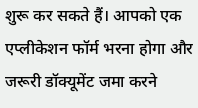शुरू कर सकते हैं। आपको एक एप्लीकेशन फॉर्म भरना होगा और जरूरी डॉक्यूमेंट जमा करने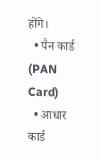होंगे।
  • पैन कार्ड (PAN Card)
  • आधार कार्ड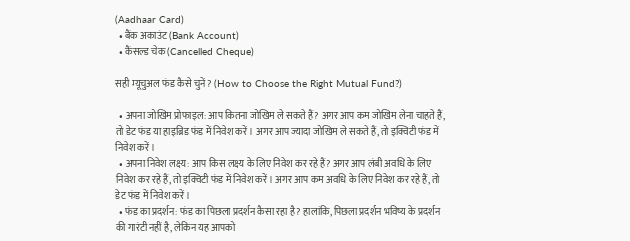(Aadhaar Card)
  • बैंक अकाउंट (Bank Account)
  • कैंसल्ड चेक (Cancelled Cheque)

सही म्यूचुअल फंड कैसे चुनें? (How to Choose the Right Mutual Fund?)

  • अपना जोखिम प्रोफाइल: आप कितना जोखिम ले सकते हैं? अगर आप कम जोखिम लेना चाहते हैं, तो डेट फंड या हाइब्रिड फंड में निवेश करें। अगर आप ज्यादा जोखिम ले सकते हैं, तो इक्विटी फंड में निवेश करें।
  • अपना निवेश लक्ष्य: आप किस लक्ष्य के लिए निवेश कर रहे हैं? अगर आप लंबी अवधि के लिए निवेश कर रहे हैं, तो इक्विटी फंड में निवेश करें। अगर आप कम अवधि के लिए निवेश कर रहे हैं, तो डेट फंड में निवेश करें।
  • फंड का प्रदर्शन: फंड का पिछला प्रदर्शन कैसा रहा है? हालांकि, पिछला प्रदर्शन भविष्य के प्रदर्शन की गारंटी नहीं है, लेकिन यह आपको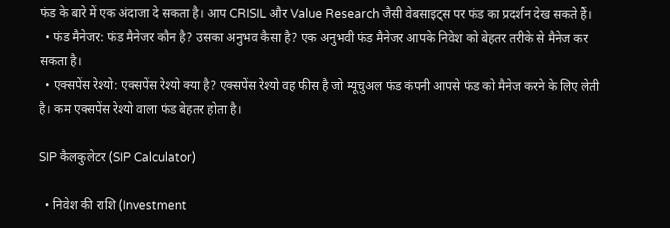फंड के बारे में एक अंदाजा दे सकता है। आप CRISIL और Value Research जैसी वेबसाइट्स पर फंड का प्रदर्शन देख सकते हैं।
  • फंड मैनेजर: फंड मैनेजर कौन है? उसका अनुभव कैसा है? एक अनुभवी फंड मैनेजर आपके निवेश को बेहतर तरीके से मैनेज कर सकता है।
  • एक्सपेंस रेश्यो: एक्सपेंस रेश्यो क्या है? एक्सपेंस रेश्यो वह फीस है जो म्यूचुअल फंड कंपनी आपसे फंड को मैनेज करने के लिए लेती है। कम एक्सपेंस रेश्यो वाला फंड बेहतर होता है।

SIP कैलकुलेटर (SIP Calculator)

  • निवेश की राशि (Investment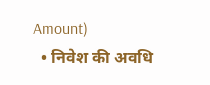Amount)
  • निवेश की अवधि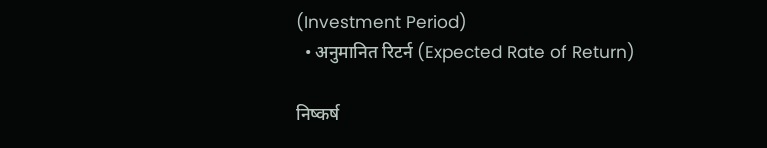(Investment Period)
  • अनुमानित रिटर्न (Expected Rate of Return)

निष्कर्ष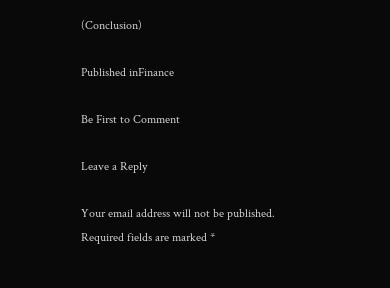(Conclusion)

Published inFinance

Be First to Comment

Leave a Reply

Your email address will not be published. Required fields are marked *